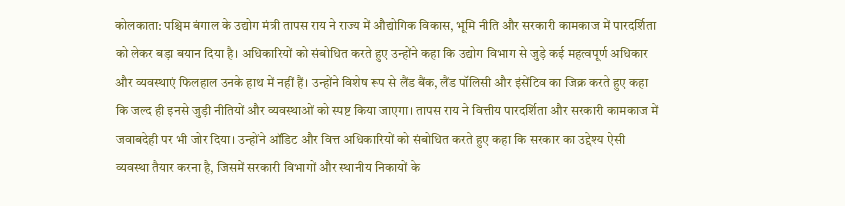कोलकाता: पश्चिम बंगाल के उद्योग मंत्री तापस राय ने राज्य में औद्योगिक विकास, भूमि नीति और सरकारी कामकाज में पारदर्शिता को लेकर बड़ा बयान दिया है। अधिकारियों को संबोधित करते हुए उन्होंने कहा कि उद्योग विभाग से जुड़े कई महत्वपूर्ण अधिकार और व्यवस्थाएं फिलहाल उनके हाथ में नहीं हैं। उन्होंने विशेष रूप से लैंड बैंक, लैंड पॉलिसी और इंसेंटिव का जिक्र करते हुए कहा कि जल्द ही इनसे जुड़ी नीतियों और व्यवस्थाओं को स्पष्ट किया जाएगा। तापस राय ने वित्तीय पारदर्शिता और सरकारी कामकाज में जवाबदेही पर भी जोर दिया। उन्होंने ऑडिट और वित्त अधिकारियों को संबोधित करते हुए कहा कि सरकार का उद्देश्य ऐसी व्यवस्था तैयार करना है, जिसमें सरकारी विभागों और स्थानीय निकायों के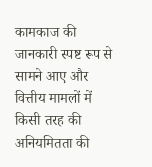कामकाज की जानकारी स्पष्ट रूप से सामने आए और वित्तीय मामलों में किसी तरह की अनियमितता की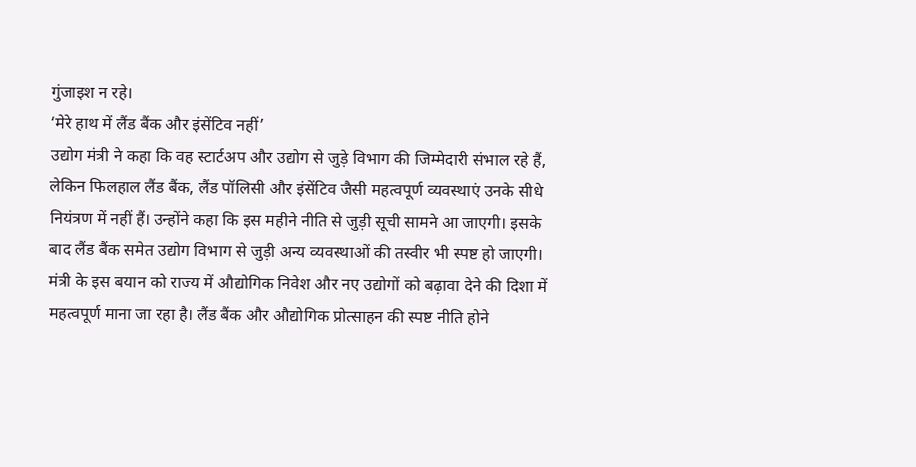गुंजाइश न रहे।
‘मेरे हाथ में लैंड बैंक और इंसेंटिव नहीं’
उद्योग मंत्री ने कहा कि वह स्टार्टअप और उद्योग से जुड़े विभाग की जिम्मेदारी संभाल रहे हैं, लेकिन फिलहाल लैंड बैंक, लैंड पॉलिसी और इंसेंटिव जैसी महत्वपूर्ण व्यवस्थाएं उनके सीधे नियंत्रण में नहीं हैं। उन्होंने कहा कि इस महीने नीति से जुड़ी सूची सामने आ जाएगी। इसके बाद लैंड बैंक समेत उद्योग विभाग से जुड़ी अन्य व्यवस्थाओं की तस्वीर भी स्पष्ट हो जाएगी। मंत्री के इस बयान को राज्य में औद्योगिक निवेश और नए उद्योगों को बढ़ावा देने की दिशा में महत्वपूर्ण माना जा रहा है। लैंड बैंक और औद्योगिक प्रोत्साहन की स्पष्ट नीति होने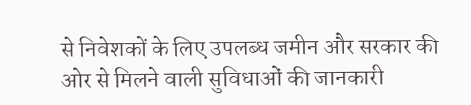से निवेशकों के लिए उपलब्ध जमीन और सरकार की ओर से मिलने वाली सुविधाओं की जानकारी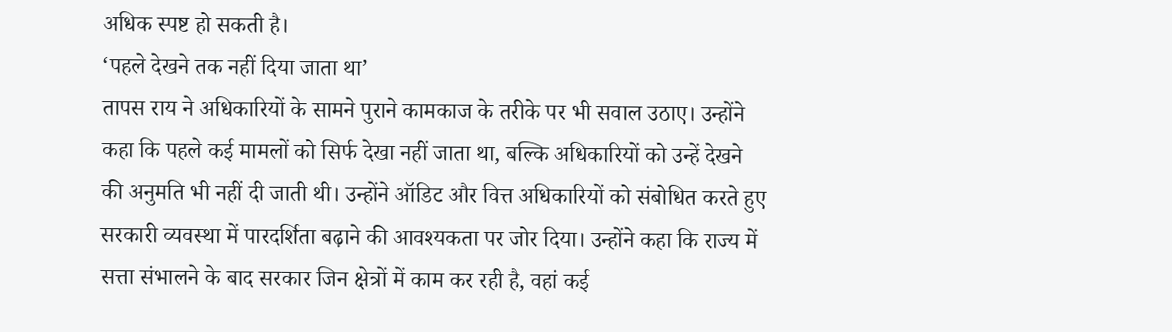अधिक स्पष्ट हो सकती है।
‘पहले देखने तक नहीं दिया जाता था’
तापस राय ने अधिकारियों के सामने पुराने कामकाज के तरीके पर भी सवाल उठाए। उन्होंने कहा कि पहले कई मामलों को सिर्फ देखा नहीं जाता था, बल्कि अधिकारियों को उन्हें देखने की अनुमति भी नहीं दी जाती थी। उन्होंने ऑडिट और वित्त अधिकारियों को संबोधित करते हुए सरकारी व्यवस्था में पारदर्शिता बढ़ाने की आवश्यकता पर जोर दिया। उन्होंने कहा कि राज्य में सत्ता संभालने के बाद सरकार जिन क्षेत्रों में काम कर रही है, वहां कई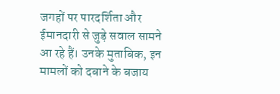जगहों पर पारदर्शिता और ईमानदारी से जुड़े सवाल सामने आ रहे हैं। उनके मुताबिक, इन मामलों को दबाने के बजाय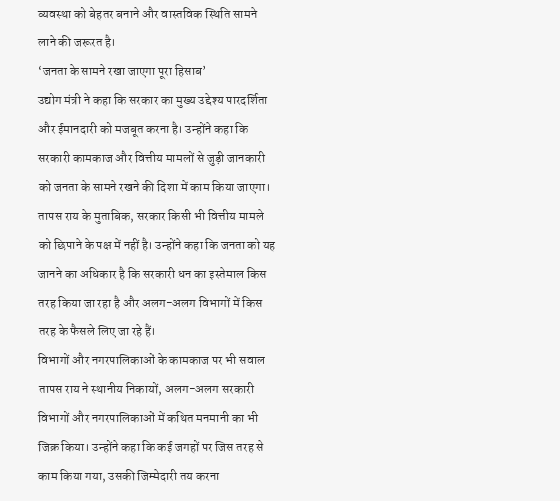व्यवस्था को बेहतर बनाने और वास्तविक स्थिति सामने लाने की जरूरत है।
‘जनता के सामने रखा जाएगा पूरा हिसाब’
उद्योग मंत्री ने कहा कि सरकार का मुख्य उद्देश्य पारदर्शिता और ईमानदारी को मजबूत करना है। उन्होंने कहा कि सरकारी कामकाज और वित्तीय मामलों से जुड़ी जानकारी को जनता के सामने रखने की दिशा में काम किया जाएगा। तापस राय के मुताबिक, सरकार किसी भी वित्तीय मामले को छिपाने के पक्ष में नहीं है। उन्होंने कहा कि जनता को यह जानने का अधिकार है कि सरकारी धन का इस्तेमाल किस तरह किया जा रहा है और अलग-अलग विभागों में किस तरह के फैसले लिए जा रहे हैं।
विभागों और नगरपालिकाओं के कामकाज पर भी सवाल
तापस राय ने स्थानीय निकायों, अलग-अलग सरकारी विभागों और नगरपालिकाओं में कथित मनमानी का भी जिक्र किया। उन्होंने कहा कि कई जगहों पर जिस तरह से काम किया गया, उसकी जिम्मेदारी तय करना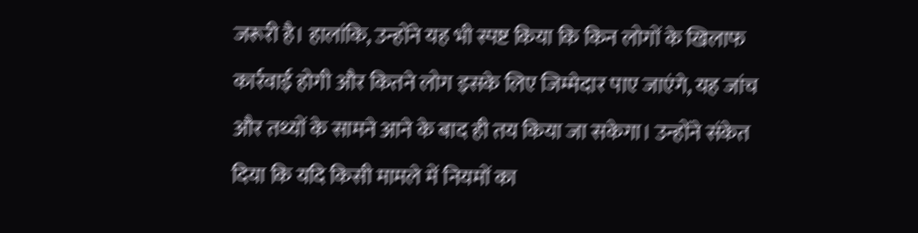जरूरी है। हालांकि, उन्होंने यह भी स्पष्ट किया कि किन लोगों के खिलाफ कार्रवाई होगी और कितने लोग इसके लिए जिम्मेदार पाए जाएंगे, यह जांच और तथ्यों के सामने आने के बाद ही तय किया जा सकेगा। उन्होंने संकेत दिया कि यदि किसी मामले में नियमों का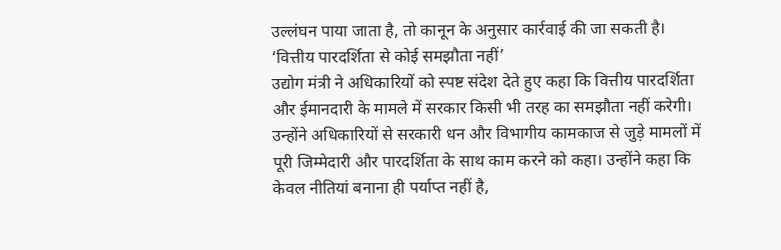उल्लंघन पाया जाता है, तो कानून के अनुसार कार्रवाई की जा सकती है।
‘वित्तीय पारदर्शिता से कोई समझौता नहीं’
उद्योग मंत्री ने अधिकारियों को स्पष्ट संदेश देते हुए कहा कि वित्तीय पारदर्शिता और ईमानदारी के मामले में सरकार किसी भी तरह का समझौता नहीं करेगी। उन्होंने अधिकारियों से सरकारी धन और विभागीय कामकाज से जुड़े मामलों में पूरी जिम्मेदारी और पारदर्शिता के साथ काम करने को कहा। उन्होंने कहा कि केवल नीतियां बनाना ही पर्याप्त नहीं है,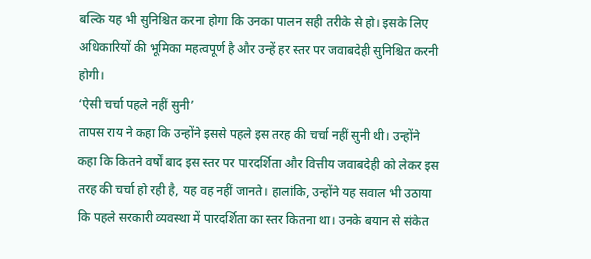बल्कि यह भी सुनिश्चित करना होगा कि उनका पालन सही तरीके से हो। इसके लिए अधिकारियों की भूमिका महत्वपूर्ण है और उन्हें हर स्तर पर जवाबदेही सुनिश्चित करनी होगी।
‘ऐसी चर्चा पहले नहीं सुनी’
तापस राय ने कहा कि उन्होंने इससे पहले इस तरह की चर्चा नहीं सुनी थी। उन्होंने कहा कि कितने वर्षों बाद इस स्तर पर पारदर्शिता और वित्तीय जवाबदेही को लेकर इस तरह की चर्चा हो रही है, यह वह नहीं जानते। हालांकि, उन्होंने यह सवाल भी उठाया कि पहले सरकारी व्यवस्था में पारदर्शिता का स्तर कितना था। उनके बयान से संकेत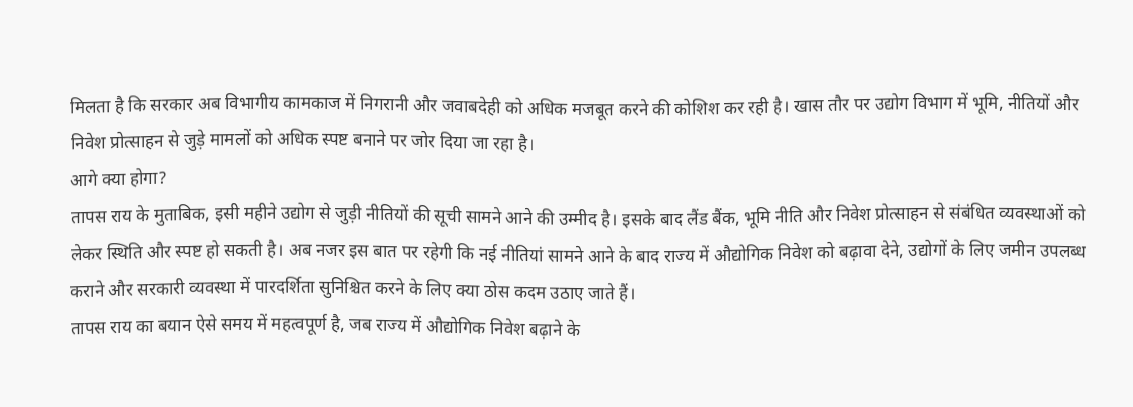मिलता है कि सरकार अब विभागीय कामकाज में निगरानी और जवाबदेही को अधिक मजबूत करने की कोशिश कर रही है। खास तौर पर उद्योग विभाग में भूमि, नीतियों और निवेश प्रोत्साहन से जुड़े मामलों को अधिक स्पष्ट बनाने पर जोर दिया जा रहा है।
आगे क्या होगा?
तापस राय के मुताबिक, इसी महीने उद्योग से जुड़ी नीतियों की सूची सामने आने की उम्मीद है। इसके बाद लैंड बैंक, भूमि नीति और निवेश प्रोत्साहन से संबंधित व्यवस्थाओं को लेकर स्थिति और स्पष्ट हो सकती है। अब नजर इस बात पर रहेगी कि नई नीतियां सामने आने के बाद राज्य में औद्योगिक निवेश को बढ़ावा देने, उद्योगों के लिए जमीन उपलब्ध कराने और सरकारी व्यवस्था में पारदर्शिता सुनिश्चित करने के लिए क्या ठोस कदम उठाए जाते हैं।
तापस राय का बयान ऐसे समय में महत्वपूर्ण है, जब राज्य में औद्योगिक निवेश बढ़ाने के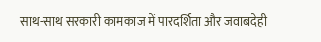साथ-साथ सरकारी कामकाज में पारदर्शिता और जवाबदेही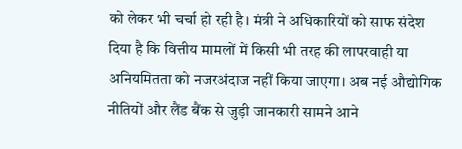को लेकर भी चर्चा हो रही है। मंत्री ने अधिकारियों को साफ संदेश दिया है कि वित्तीय मामलों में किसी भी तरह की लापरवाही या अनियमितता को नजरअंदाज नहीं किया जाएगा। अब नई औद्योगिक नीतियों और लैंड बैंक से जुड़ी जानकारी सामने आने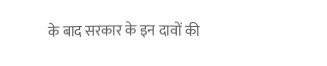के बाद सरकार के इन दावों की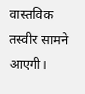वास्तविक तस्वीर सामने आएगी।